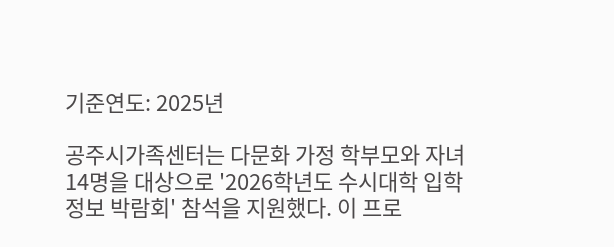기준연도: 2025년

공주시가족센터는 다문화 가정 학부모와 자녀 14명을 대상으로 '2026학년도 수시대학 입학 정보 박람회' 참석을 지원했다. 이 프로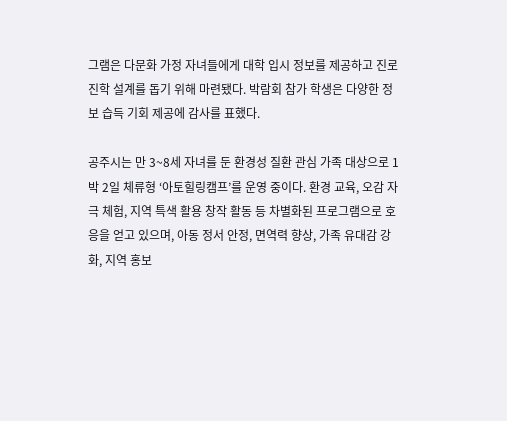그램은 다문화 가정 자녀들에게 대학 입시 정보를 제공하고 진로 진학 설계를 돕기 위해 마련됐다. 박람회 참가 학생은 다양한 정보 습득 기회 제공에 감사를 표했다.

공주시는 만 3~8세 자녀를 둔 환경성 질환 관심 가족 대상으로 1박 2일 체류형 ‘아토힐링캠프’를 운영 중이다. 환경 교육, 오감 자극 체험, 지역 특색 활용 창작 활동 등 차별화된 프로그램으로 호응을 얻고 있으며, 아동 정서 안정, 면역력 향상, 가족 유대감 강화, 지역 홍보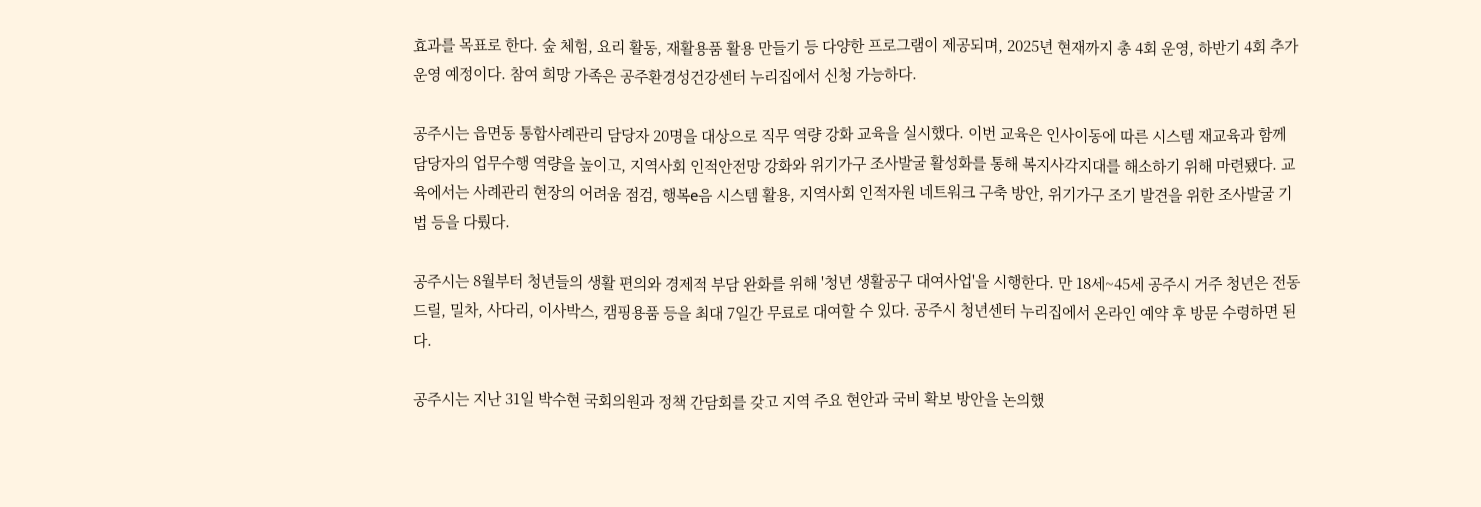효과를 목표로 한다. 숲 체험, 요리 활동, 재활용품 활용 만들기 등 다양한 프로그램이 제공되며, 2025년 현재까지 총 4회 운영, 하반기 4회 추가 운영 예정이다. 참여 희망 가족은 공주환경성건강센터 누리집에서 신청 가능하다.

공주시는 읍면동 통합사례관리 담당자 20명을 대상으로 직무 역량 강화 교육을 실시했다. 이번 교육은 인사이동에 따른 시스템 재교육과 함께 담당자의 업무수행 역량을 높이고, 지역사회 인적안전망 강화와 위기가구 조사발굴 활성화를 통해 복지사각지대를 해소하기 위해 마련됐다. 교육에서는 사례관리 현장의 어려움 점검, 행복e음 시스템 활용, 지역사회 인적자원 네트워크 구축 방안, 위기가구 조기 발견을 위한 조사발굴 기법 등을 다뤘다.

공주시는 8월부터 청년들의 생활 편의와 경제적 부담 완화를 위해 '청년 생활공구 대여사업'을 시행한다. 만 18세~45세 공주시 거주 청년은 전동드릴, 밀차, 사다리, 이사박스, 캠핑용품 등을 최대 7일간 무료로 대여할 수 있다. 공주시 청년센터 누리집에서 온라인 예약 후 방문 수령하면 된다.

공주시는 지난 31일 박수현 국회의원과 정책 간담회를 갖고 지역 주요 현안과 국비 확보 방안을 논의했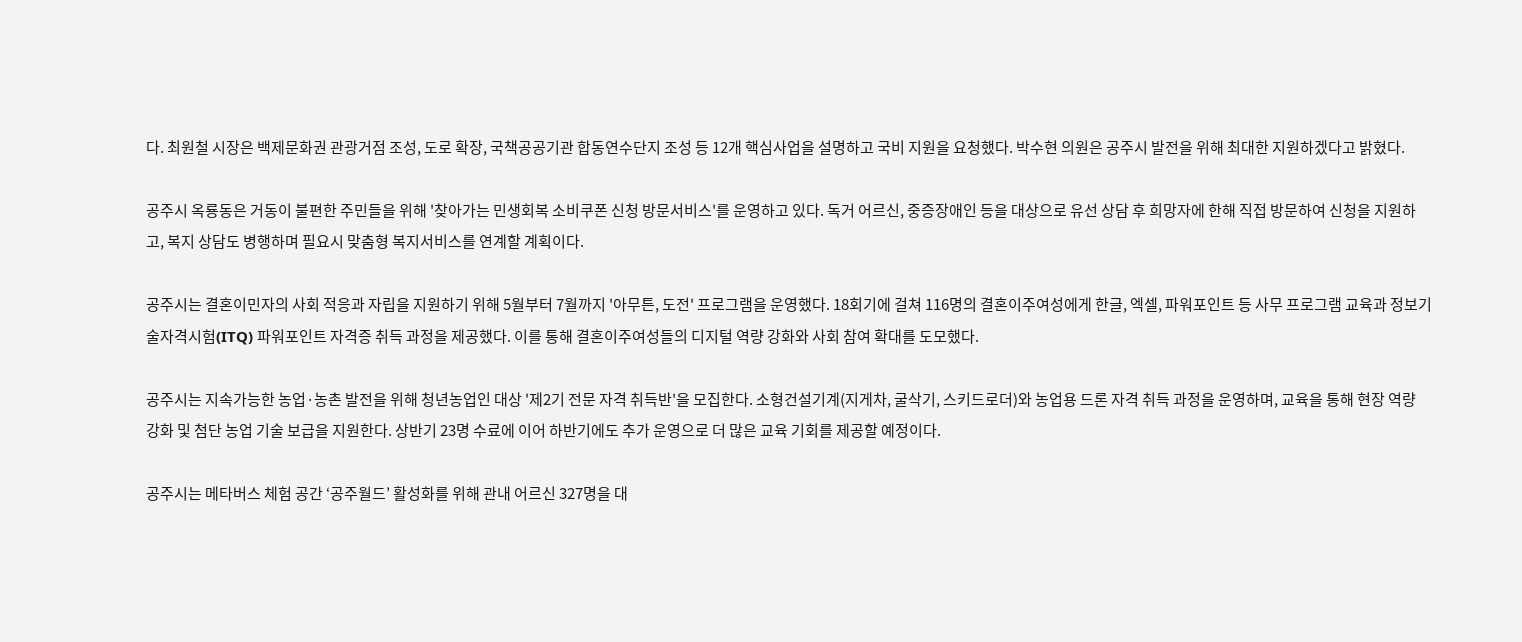다. 최원철 시장은 백제문화권 관광거점 조성, 도로 확장, 국책공공기관 합동연수단지 조성 등 12개 핵심사업을 설명하고 국비 지원을 요청했다. 박수현 의원은 공주시 발전을 위해 최대한 지원하겠다고 밝혔다.

공주시 옥룡동은 거동이 불편한 주민들을 위해 '찾아가는 민생회복 소비쿠폰 신청 방문서비스'를 운영하고 있다. 독거 어르신, 중증장애인 등을 대상으로 유선 상담 후 희망자에 한해 직접 방문하여 신청을 지원하고, 복지 상담도 병행하며 필요시 맞춤형 복지서비스를 연계할 계획이다.

공주시는 결혼이민자의 사회 적응과 자립을 지원하기 위해 5월부터 7월까지 '아무튼, 도전' 프로그램을 운영했다. 18회기에 걸쳐 116명의 결혼이주여성에게 한글, 엑셀, 파워포인트 등 사무 프로그램 교육과 정보기술자격시험(ITQ) 파워포인트 자격증 취득 과정을 제공했다. 이를 통해 결혼이주여성들의 디지털 역량 강화와 사회 참여 확대를 도모했다.

공주시는 지속가능한 농업·농촌 발전을 위해 청년농업인 대상 '제2기 전문 자격 취득반'을 모집한다. 소형건설기계(지게차, 굴삭기, 스키드로더)와 농업용 드론 자격 취득 과정을 운영하며, 교육을 통해 현장 역량 강화 및 첨단 농업 기술 보급을 지원한다. 상반기 23명 수료에 이어 하반기에도 추가 운영으로 더 많은 교육 기회를 제공할 예정이다.

공주시는 메타버스 체험 공간 ‘공주월드’ 활성화를 위해 관내 어르신 327명을 대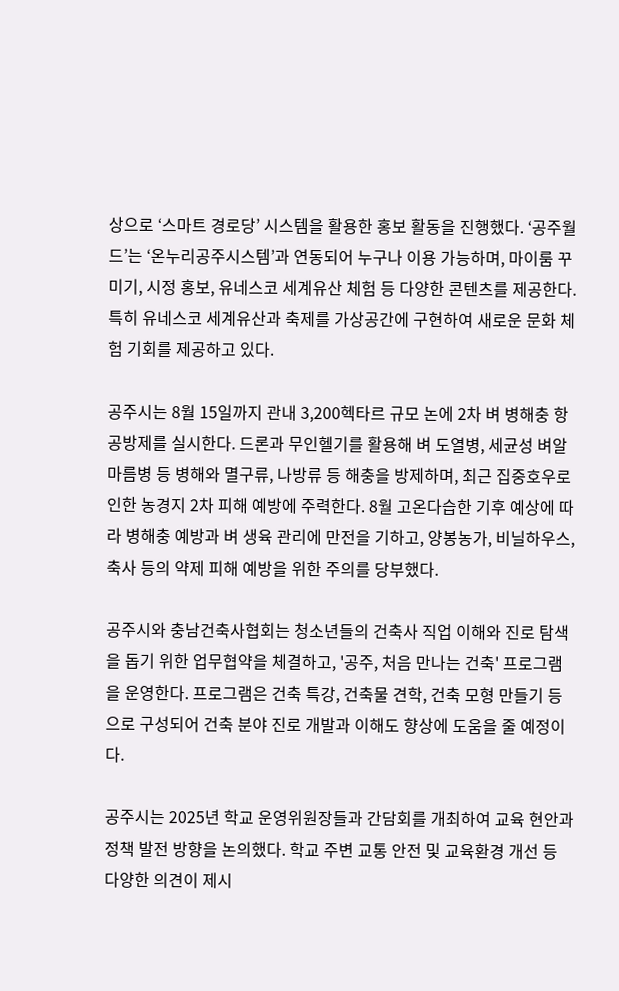상으로 ‘스마트 경로당’ 시스템을 활용한 홍보 활동을 진행했다. ‘공주월드’는 ‘온누리공주시스템’과 연동되어 누구나 이용 가능하며, 마이룸 꾸미기, 시정 홍보, 유네스코 세계유산 체험 등 다양한 콘텐츠를 제공한다. 특히 유네스코 세계유산과 축제를 가상공간에 구현하여 새로운 문화 체험 기회를 제공하고 있다.

공주시는 8월 15일까지 관내 3,200헥타르 규모 논에 2차 벼 병해충 항공방제를 실시한다. 드론과 무인헬기를 활용해 벼 도열병, 세균성 벼알마름병 등 병해와 멸구류, 나방류 등 해충을 방제하며, 최근 집중호우로 인한 농경지 2차 피해 예방에 주력한다. 8월 고온다습한 기후 예상에 따라 병해충 예방과 벼 생육 관리에 만전을 기하고, 양봉농가, 비닐하우스, 축사 등의 약제 피해 예방을 위한 주의를 당부했다.

공주시와 충남건축사협회는 청소년들의 건축사 직업 이해와 진로 탐색을 돕기 위한 업무협약을 체결하고, '공주, 처음 만나는 건축' 프로그램을 운영한다. 프로그램은 건축 특강, 건축물 견학, 건축 모형 만들기 등으로 구성되어 건축 분야 진로 개발과 이해도 향상에 도움을 줄 예정이다.

공주시는 2025년 학교 운영위원장들과 간담회를 개최하여 교육 현안과 정책 발전 방향을 논의했다. 학교 주변 교통 안전 및 교육환경 개선 등 다양한 의견이 제시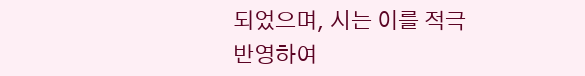되었으며, 시는 이를 적극 반영하여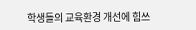학생들의 교육환경 개선에 힘쓰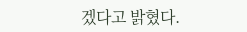겠다고 밝혔다.